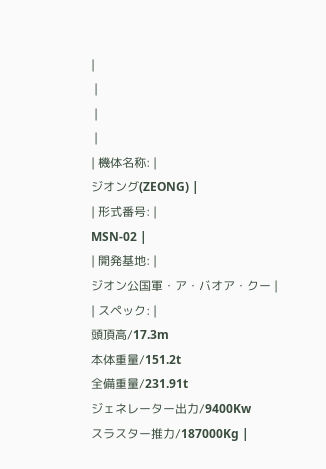|
 |
 |
 |
| 機体名称: |
ジオング(ZEONG) |
| 形式番号: |
MSN-02 |
| 開発基地: |
ジオン公国軍・ア・バオア・クー |
| スペック: |
頭頂高/17.3m
本体重量/151.2t
全備重量/231.91t
ジェネレーター出力/9400Kw
スラスター推力/187000Kg |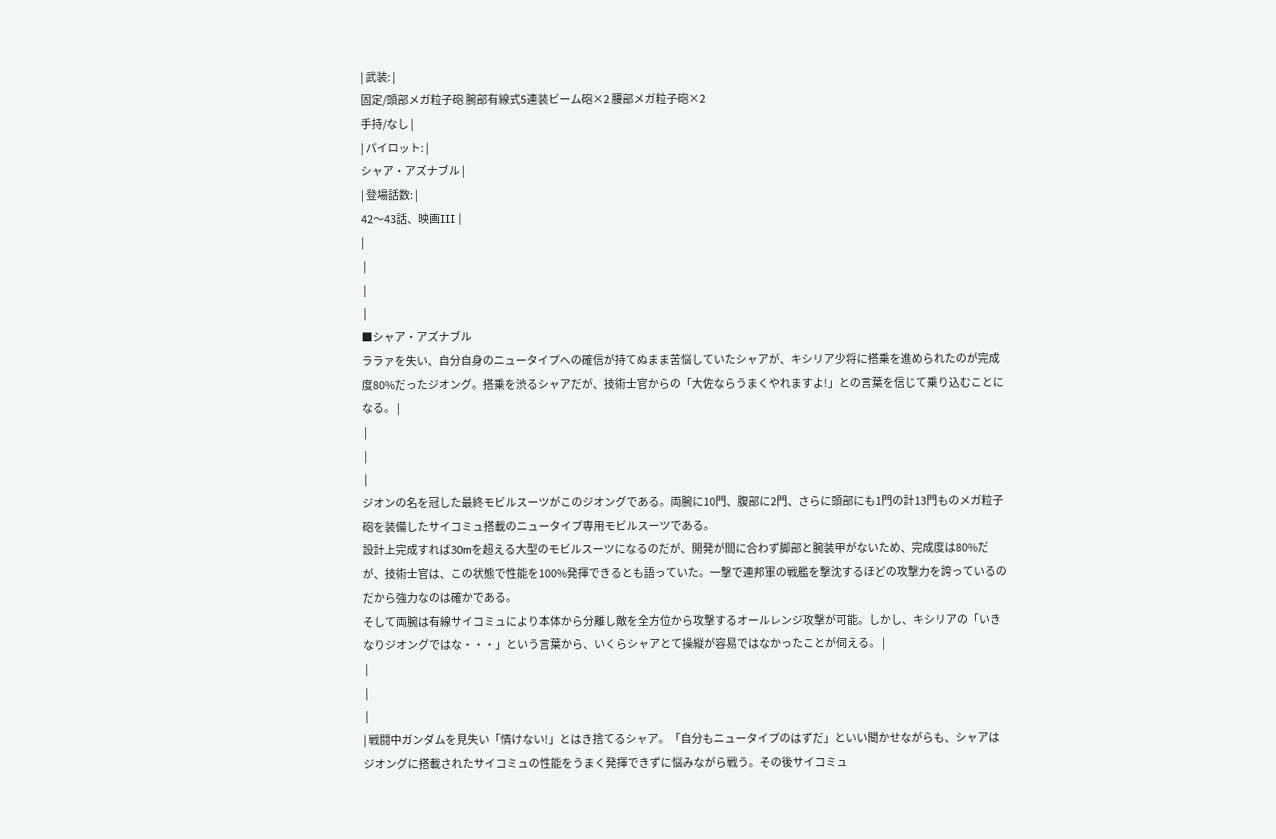| 武装: |
固定/頭部メガ粒子砲 腕部有線式5連装ビーム砲×2 腰部メガ粒子砲×2
手持/なし |
| パイロット: |
シャア・アズナブル |
| 登場話数: |
42〜43話、映画III |
|
 |
 |
 |
■シャア・アズナブル
ララァを失い、自分自身のニュータイプへの確信が持てぬまま苦悩していたシャアが、キシリア少将に搭乗を進められたのが完成度80%だったジオング。搭乗を渋るシャアだが、技術士官からの「大佐ならうまくやれますよ!」との言葉を信じて乗り込むことになる。 |
 |
 |
 |
ジオンの名を冠した最終モビルスーツがこのジオングである。両腕に10門、腹部に2門、さらに頭部にも1門の計13門ものメガ粒子砲を装備したサイコミュ搭載のニュータイプ専用モビルスーツである。
設計上完成すれば30mを超える大型のモビルスーツになるのだが、開発が間に合わず脚部と腕装甲がないため、完成度は80%だが、技術士官は、この状態で性能を100%発揮できるとも語っていた。一撃で連邦軍の戦艦を撃沈するほどの攻撃力を誇っているのだから強力なのは確かである。
そして両腕は有線サイコミュにより本体から分離し敵を全方位から攻撃するオールレンジ攻撃が可能。しかし、キシリアの「いきなりジオングではな・・・」という言葉から、いくらシャアとて操縦が容易ではなかったことが伺える。 |
 |
 |
 |
| 戦闘中ガンダムを見失い「情けない!」とはき捨てるシャア。「自分もニュータイプのはずだ」といい聞かせながらも、シャアはジオングに搭載されたサイコミュの性能をうまく発揮できずに悩みながら戦う。その後サイコミュ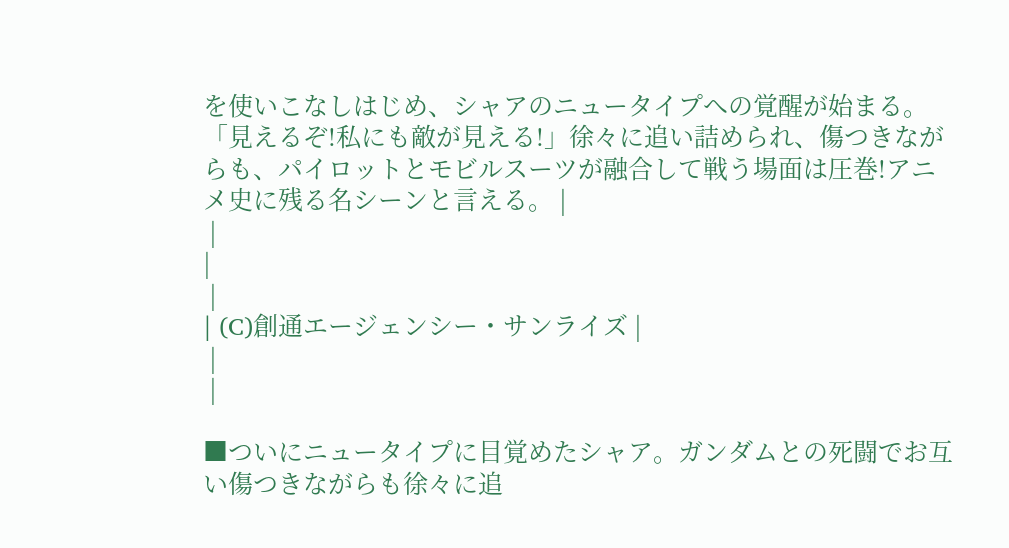を使いこなしはじめ、シャアのニュータイプへの覚醒が始まる。「見えるぞ!私にも敵が見える!」徐々に追い詰められ、傷つきながらも、パイロットとモビルスーツが融合して戦う場面は圧巻!アニメ史に残る名シーンと言える。 |
 |
|
 |
| (C)創通エージェンシー・サンライズ |
 |
 |

■ついにニュータイプに目覚めたシャア。ガンダムとの死闘でお互い傷つきながらも徐々に追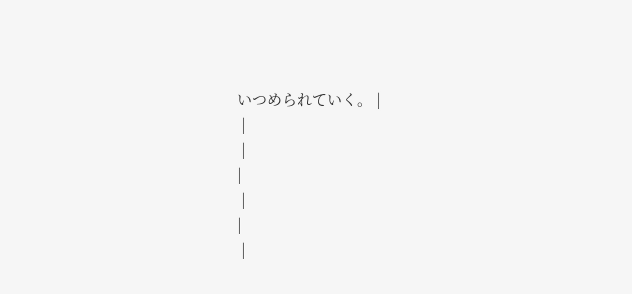いつめられていく。 |
 |
 |
|
 |
|
 |